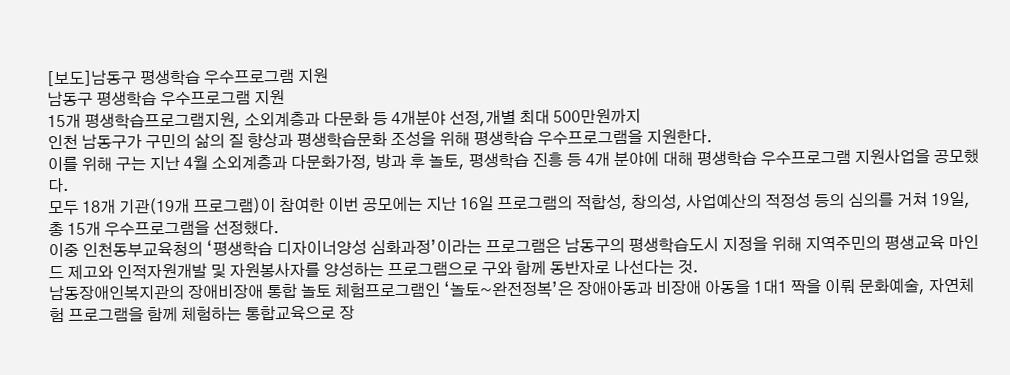[보도]남동구 평생학습 우수프로그램 지원
남동구 평생학습 우수프로그램 지원
15개 평생학습프로그램지원, 소외계층과 다문화 등 4개분야 선정,개별 최대 500만원까지
인천 남동구가 구민의 삶의 질 향상과 평생학습문화 조성을 위해 평생학습 우수프로그램을 지원한다.
이를 위해 구는 지난 4월 소외계층과 다문화가정, 방과 후 놀토, 평생학습 진흥 등 4개 분야에 대해 평생학습 우수프로그램 지원사업을 공모했다.
모두 18개 기관(19개 프로그램)이 참여한 이번 공모에는 지난 16일 프로그램의 적합성, 창의성, 사업예산의 적정성 등의 심의를 거쳐 19일, 총 15개 우수프로그램을 선정했다.
이중 인천동부교육청의 ‘평생학습 디자이너양성 심화과정’이라는 프로그램은 남동구의 평생학습도시 지정을 위해 지역주민의 평생교육 마인드 제고와 인적자원개발 및 자원봉사자를 양성하는 프로그램으로 구와 함께 동반자로 나선다는 것.
남동장애인복지관의 장애비장애 통합 놀토 체험프로그램인 ‘놀토~완전정복’은 장애아동과 비장애 아동을 1대1 짝을 이뤄 문화예술, 자연체험 프로그램을 함께 체험하는 통합교육으로 장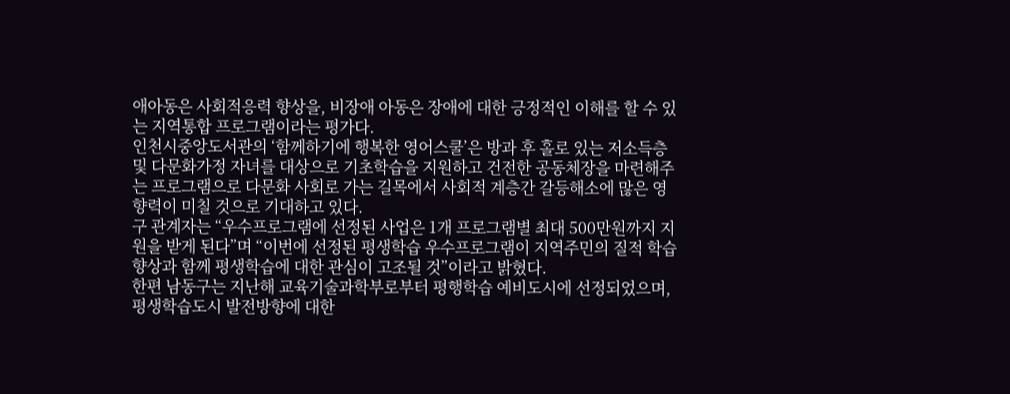애아동은 사회적응력 향상을, 비장애 아동은 장애에 대한 긍정적인 이해를 할 수 있는 지역통합 프로그램이라는 평가다.
인천시중앙도서관의 ‘함께하기에 행복한 영어스쿨’은 방과 후 홀로 있는 저소득층 및 다문화가정 자녀를 대상으로 기초학습을 지원하고 건전한 공동체장을 마련해주는 프로그램으로 다문화 사회로 가는 길목에서 사회적 계층간 갈등해소에 많은 영향력이 미칠 것으로 기대하고 있다.
구 관계자는 “우수프로그램에 선정된 사업은 1개 프로그램별 최대 500만원까지 지원을 받게 된다”며 “이번에 선정된 평생학습 우수프로그램이 지역주민의 질적 학습 향상과 함께 평생학습에 대한 관심이 고조될 것”이라고 밝혔다.
한편 남동구는 지난해 교육기술과학부로부터 평행학습 예비도시에 선정되었으며, 평생학습도시 발전방향에 대한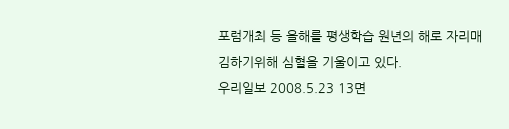포럼개최 등 올해를 평생학습 원년의 해로 자리매김하기위해 심혈을 기울이고 있다.
우리일보 2008.5.23 13면